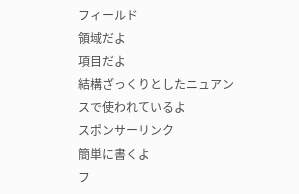フィールド
領域だよ
項目だよ
結構ざっくりとしたニュアンスで使われているよ
スポンサーリンク
簡単に書くよ
フ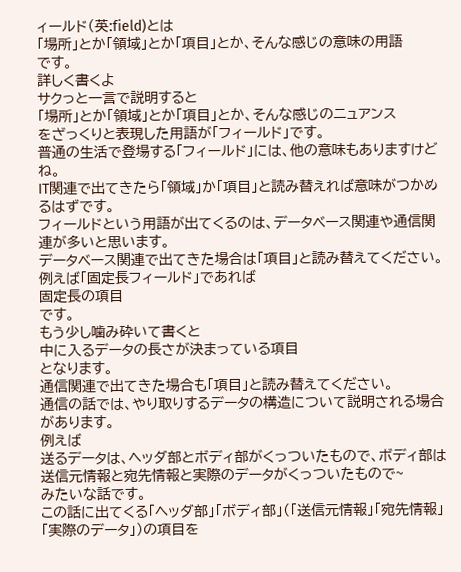ィールド(英:field)とは
「場所」とか「領域」とか「項目」とか、そんな感じの意味の用語
です。
詳しく書くよ
サクっと一言で説明すると
「場所」とか「領域」とか「項目」とか、そんな感じのニュアンス
をざっくりと表現した用語が「フィールド」です。
普通の生活で登場する「フィールド」には、他の意味もありますけどね。
IT関連で出てきたら「領域」か「項目」と読み替えれば意味がつかめるはずです。
フィールドという用語が出てくるのは、データベース関連や通信関連が多いと思います。
データベース関連で出てきた場合は「項目」と読み替えてください。
例えば「固定長フィールド」であれば
固定長の項目
です。
もう少し噛み砕いて書くと
中に入るデータの長さが決まっている項目
となります。
通信関連で出てきた場合も「項目」と読み替えてください。
通信の話では、やり取りするデータの構造について説明される場合があります。
例えば
送るデータは、ヘッダ部とボディ部がくっついたもので、ボディ部は送信元情報と宛先情報と実際のデータがくっついたもので~
みたいな話です。
この話に出てくる「ヘッダ部」「ボディ部」(「送信元情報」「宛先情報」「実際のデータ」)の項目を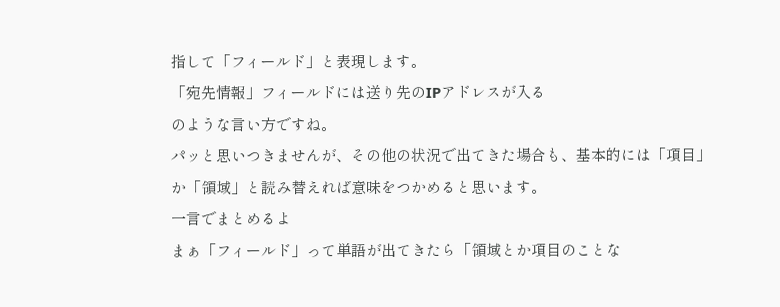指して「フィールド」と表現します。
「宛先情報」フィールドには送り先のIPアドレスが入る
のような言い方ですね。
パッと思いつきませんが、その他の状況で出てきた場合も、基本的には「項目」か「領域」と読み替えれば意味をつかめると思います。
一言でまとめるよ
まぁ「フィールド」って単語が出てきたら「領域とか項目のことな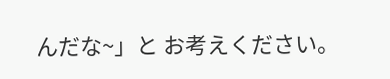んだな~」と お考えください。